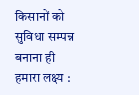किसानों को सुविधा सम्पन्न बनाना ही हमारा लक्ष्य :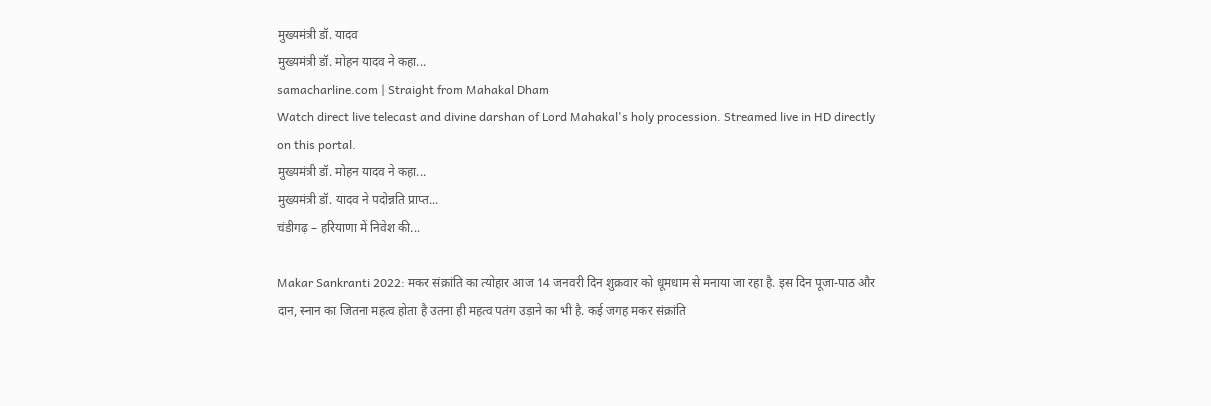मुख्यमंत्री डॉ. यादव
मुख्यमंत्री डॉ. मोहन यादव ने कहा...
samacharline.com | Straight from Mahakal Dham
Watch direct live telecast and divine darshan of Lord Mahakal's holy procession. Streamed live in HD directly on this portal.
मुख्यमंत्री डॉ. मोहन यादव ने कहा...
मुख्यमंत्री डॉ. यादव ने पदोन्नति प्राप्त...
चंडीगढ़ – हरियाणा में निवेश की...

Makar Sankranti 2022: मकर संक्रांति का त्योहार आज 14 जनवरी दिन शुक्रवार को धूमधाम से मनाया जा रहा है. इस दिन पूजा-पाठ और दान, स्नान का जितना महत्व होता है उतना ही महत्व पतंग उड़ाने का भी है. कई जगह मकर संक्रांति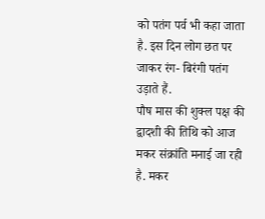को पतंग पर्व भी कहा जाता है. इस दिन लोग छत पर जाकर रंग- बिरंगी पतंग उड़ाते हैं.
पौष मास की शुक्ल पक्ष की द्वादशी की तिथि को आज मकर संक्रांति मनाई जा रही है. मकर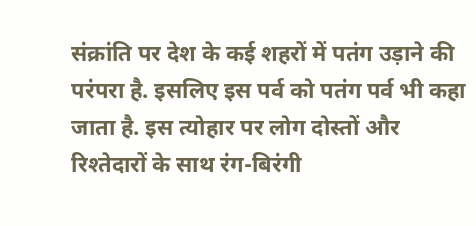संक्रांति पर देश के कई शहरों में पतंग उड़ाने की परंपरा है. इसलिए इस पर्व को पतंग पर्व भी कहा जाता है. इस त्योहार पर लोग दोस्तों और रिश्तेदारों के साथ रंग-बिरंगी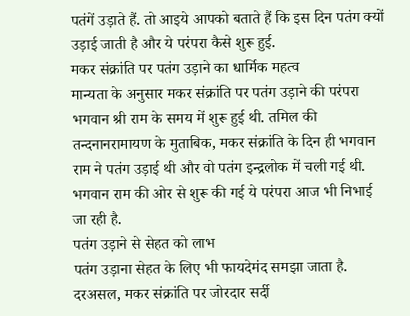पतंगें उड़ाते हैं. तो आइये आपको बताते हैं कि इस दिन पतंग क्यों उड़ाई जाती है और ये परंपरा कैसे शुरू हुई.
मकर संक्रांति पर पतंग उड़ाने का धार्मिक महत्व
मान्यता के अनुसार मकर संक्रांति पर पतंग उड़ाने की परंपरा भगवान श्री राम के समय में शुरू हुई थी. तमिल की तन्दनानरामायण के मुताबिक, मकर संक्रांति के दिन ही भगवान राम ने पतंग उड़ाई थी और वो पतंग इन्द्रलोक में चली गई थी. भगवान राम की ओर से शुरू की गई ये परंपरा आज भी निभाई जा रही है.
पतंग उड़ाने से सेहत को लाभ
पतंग उड़ाना सेहत के लिए भी फायदेमंद समझा जाता है. दरअसल, मकर संक्रांति पर जोरदार सर्दी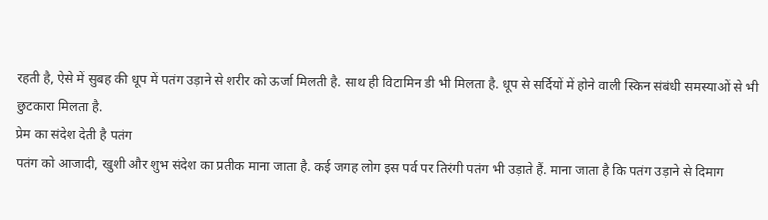रहती है, ऐसे में सुबह की धूप में पतंग उड़ाने से शरीर को ऊर्जा मिलती है. साथ ही विटामिन डी भी मिलता है. धूप से सर्दियों में होने वाली स्किन संबंधी समस्याओं से भी छुटकारा मिलता है.
प्रेम का संदेश देती है पतंग
पतंग को आजादी, खुशी और शुभ संदेश का प्रतीक माना जाता है. कई जगह लोग इस पर्व पर तिरंगी पतंग भी उड़ाते हैं. माना जाता है कि पतंग उड़ाने से दिमाग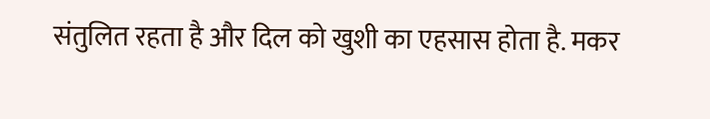संतुलित रहता है और दिल को खुशी का एहसास होता है. मकर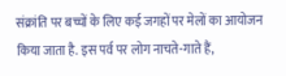संक्रांति पर बच्चों के लिए कई जगहों पर मेलों का आयोजन किया जाता है. इस पर्व पर लोग नाचते-गाते हैं,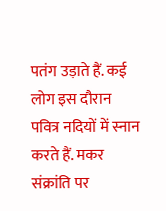पतंग उड़ाते हैं. कई लोग इस दौरान पवित्र नदियों में स्नान करते हैं. मकर संक्रांति पर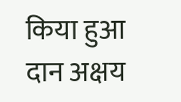किया हुआ दान अक्षय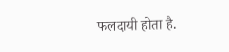फलदायी होता है.